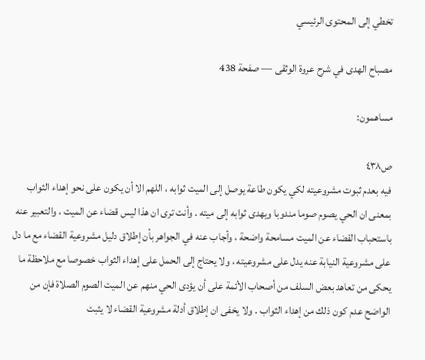تخطي إلى المحتوى الرئيسي

مصباح الهدى في شرح عروة الوثقى — صفحة 438

مساهمون:

ص٤٣٨
فيه بعدم ثبوت مشروعيته لكي يكون طاعة يوصل إلى الميت ثوابه ، اللهم الا أن يكون على نحو إهداء الثواب بمعنى ان الحي يصوم صوما مندوبا ويهدى ثوابه إلى ميته . وأنت ترى ان هذا ليس قضاء عن الميت ، والتعبير عنه باستحباب القضاء عن الميت مسامحة واضحة ، وأجاب عنه في الجواهر بأن إطلاق دليل مشروعية القضاء مع ما دل على مشروعية النيابة عنه يدل على مشروعيته ، ولا يحتاج إلى الحمل على إهداء الثواب خصوصا مع ملاحظة ما يحكى من تعاهد بعض السلف من أصحاب الأئمة على أن يؤدى الحي منهم عن الميت الصوم الصلاة فإن من الواضح عدم كون ذلك من إهداء الثواب . ولا يخفى ان إطلاق أدلة مشروعية القضاء لا يثبت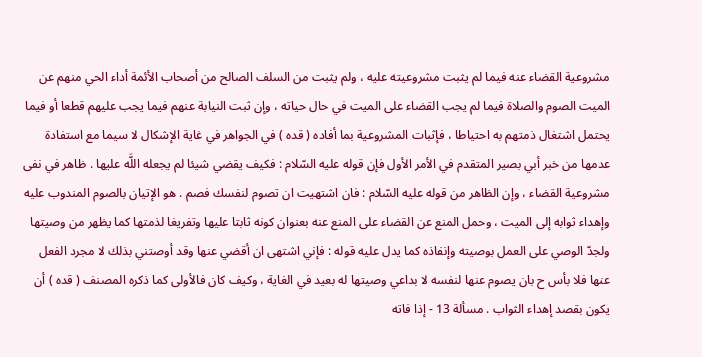مشروعية القضاء عنه فيما لم يثبت مشروعيته عليه ، ولم يثبت من السلف الصالح من أصحاب الأئمة أداء الحي منهم عن الميت الصوم والصلاة فيما لم يجب القضاء على الميت في حال حياته ، وإن ثبت النيابة عنهم فيما يجب عليهم قطعا أو فيما يحتمل اشتغال ذمتهم به احتياطا ، فإثبات المشروعية بما أفاده ( قده ) في الجواهر في غاية الإشكال لا سيما مع استفادة عدمها من خبر أبي بصير المتقدم في الأمر الأول فإن قوله عليه السّلام : فكيف يقضي شيئا لم يجعله اللَّه عليها . ظاهر في نفى مشروعية القضاء ، وإن الظاهر من قوله عليه السّلام : فان اشتهيت ان تصوم لنفسك فصم . هو الإتيان بالصوم المندوب عليه وإهداء ثوابه إلى الميت ، وحمل المنع عن القضاء على المنع عنه بعنوان كونه ثابتا عليها وتفريغا لذمتها كما يظهر من وصيتها ولجدّ الوصي على العمل بوصيته وإنفاذه كما يدل عليه قوله : فإني اشتهى ان أقضي عنها وقد أوصتني بذلك لا مجرد الفعل عنها فلا بأس ح بان يصوم عنها لنفسه لا بداعي وصيتها له بعيد في الغاية ، وكيف كان فالأولى كما ذكره المصنف ( قده ) أن يكون بقصد إهداء الثواب . مسألة 13 - إذا فاته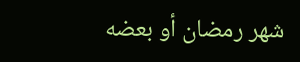شهر رمضان أو بعضه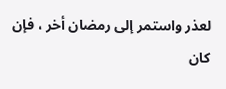لعذر واستمر إلى رمضان أخر ، فإن كان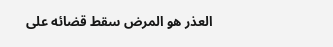العذر هو المرض سقط قضائه على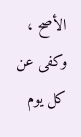الأصح ، وكفى عن كل يوم